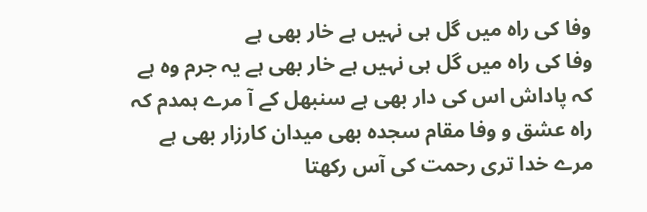وفا کی راہ میں گل ہی نہیں ہے خار بھی ہے
وفا کی راہ میں گل ہی نہیں ہے خار بھی ہے یہ جرم وہ ہے کہ پاداش اس کی دار بھی ہے سنبھل کے آ مرے ہمدم کہ راہ عشق و وفا مقام سجدہ بھی میدان کارزار بھی ہے مرے خدا تری رحمت کی آس رکھتا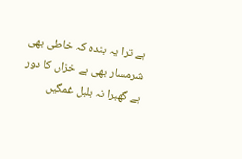ہے ترا یہ بندہ کہ خاطی بھی شرمسار بھی ہے خزاں کا دور ہے گھبرا نہ بلبل غمگیں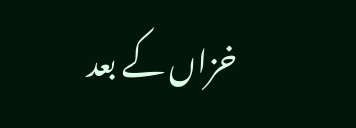خزاں کے بعد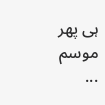ہی پھر موسم ...